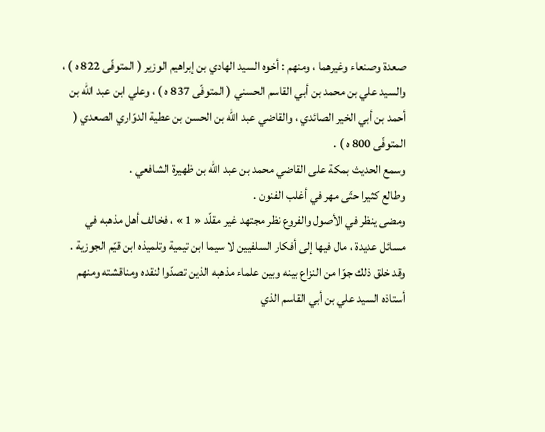صعدة وصنعاء وغيرهما ، ومنهم : أخوه السيد الهادي بن إبراهيم الوزير ( المتوفّى 822 ه ) ، والسيد علي بن محمد بن أبي القاسم الحسني ( المتوفّى 837 ه ) ، وعلي ابن عبد اللّه بن أحمد بن أبي الخير الصائدي ، والقاضي عبد اللّه بن الحسن بن عطية الدوّاري الصعدي ( المتوفّى 800 ه ) .
وسمع الحديث بمكة على القاضي محمد بن عبد اللّه بن ظهيرة الشافعي .
وطالع كثيرا حتّى مهر في أغلب الفنون .
ومضى ينظر في الأصول والفروع نظر مجتهد غير مقلّد « 1 » ، فخالف أهل مذهبه في مسائل عديدة ، مال فيها إلى أفكار السلفيين لا سيما ابن تيمية وتلميذه ابن قيّم الجوزية .
وقد خلق ذلك جوّا من النزاع بينه وبين علماء مذهبه الذين تصدّوا لنقده ومناقشته ومنهم أستاذه السيد علي بن أبي القاسم الذي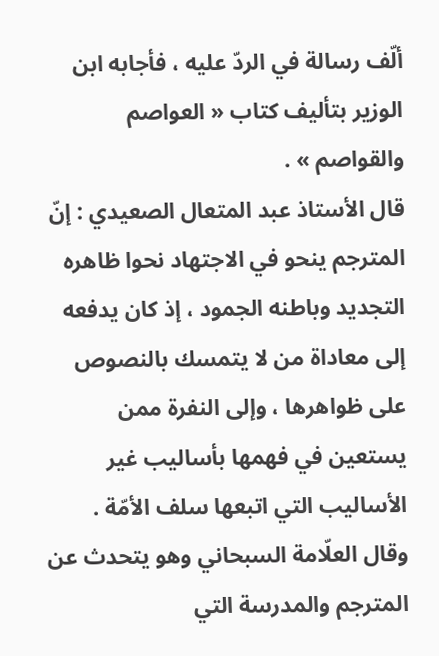ألّف رسالة في الردّ عليه ، فأجابه ابن الوزير بتأليف كتاب « العواصم والقواصم » .
قال الأستاذ عبد المتعال الصعيدي : إنّ المترجم ينحو في الاجتهاد نحوا ظاهره التجديد وباطنه الجمود ، إذ كان يدفعه إلى معاداة من لا يتمسك بالنصوص على ظواهرها ، وإلى النفرة ممن يستعين في فهمها بأساليب غير الأساليب التي اتبعها سلف الأمّة .
وقال العلّامة السبحاني وهو يتحدث عن المترجم والمدرسة التي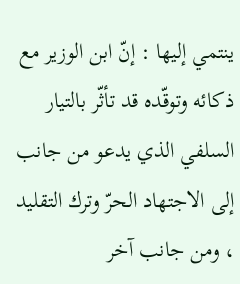ينتمي إليها : إنّ ابن الوزير مع ذكائه وتوقّده قد تأثّر بالتيار السلفي الذي يدعو من جانب إلى الاجتهاد الحرّ وترك التقليد ، ومن جانب آخر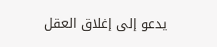يدعو إلى إغلاق العقل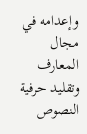وإعدامه في مجال المعارف وتقليد حرفية النصوص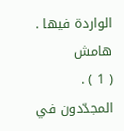الواردة فيها .
هامش
( 1 ) . المجدّدون في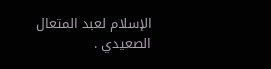الإسلام لعبد المتعال الصعيدي .